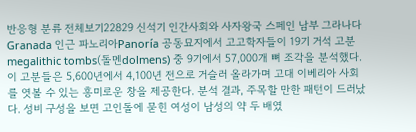반응형 분류 전체보기22829 신석기 인간사회와 사자왕국 스페인 남부 그라나다Granada 인근 파노리아Panoría 공동묘지에서 고고학자들이 19기 거석 고분megalithic tombs(돌멘dolmens) 중 9기에서 57,000개 뼈 조각을 분석했다. 이 고분들은 5,600년에서 4,100년 전으로 거슬러 올라가며 고대 이베리아 사회를 엿볼 수 있는 흥미로운 창을 제공한다. 분석 결과, 주목할 만한 패턴이 드러났다. 성비 구성을 보면 고인돌에 묻힌 여성이 남성의 약 두 배였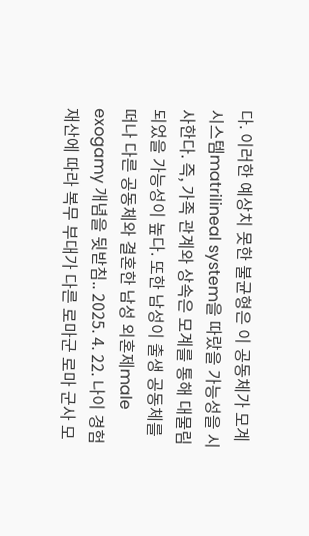다. 이러한 예상치 못한 불균형은 이 공동체가 모계 시스템matrilineal system을 따랐을 가능성을 시사한다. 즉, 가족 관계와 상속은 모계를 통해 대물림되었을 가능성이 높다. 또한 남성이 출생 공동체를 떠나 다른 공동체와 결혼한 남성 외혼제male exogamy 개념을 뒷받침.. 2025. 4. 22. 나이 경험 재산에 따라 복무 부대가 다른 로마군 로마 군사 모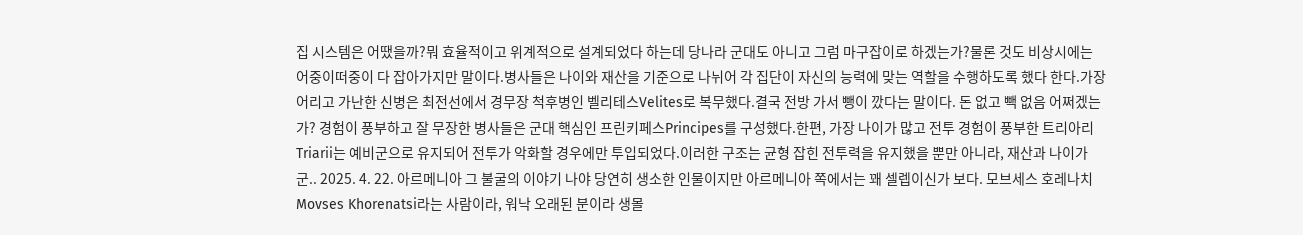집 시스템은 어땠을까?뭐 효율적이고 위계적으로 설계되었다 하는데 당나라 군대도 아니고 그럼 마구잡이로 하겠는가?물론 것도 비상시에는 어중이떠중이 다 잡아가지만 말이다.병사들은 나이와 재산을 기준으로 나뉘어 각 집단이 자신의 능력에 맞는 역할을 수행하도록 했다 한다.가장 어리고 가난한 신병은 최전선에서 경무장 척후병인 벨리테스Velites로 복무했다.결국 전방 가서 뺑이 깠다는 말이다. 돈 없고 빽 없음 어쩌겠는가? 경험이 풍부하고 잘 무장한 병사들은 군대 핵심인 프린키페스Principes를 구성했다.한편, 가장 나이가 많고 전투 경험이 풍부한 트리아리Triarii는 예비군으로 유지되어 전투가 악화할 경우에만 투입되었다.이러한 구조는 균형 잡힌 전투력을 유지했을 뿐만 아니라, 재산과 나이가 군.. 2025. 4. 22. 아르메니아 그 불굴의 이야기 나야 당연히 생소한 인물이지만 아르메니아 쪽에서는 꽤 셀렙이신가 보다. 모브세스 호레나치 Movses Khorenatsi라는 사람이라, 워낙 오래된 분이라 생몰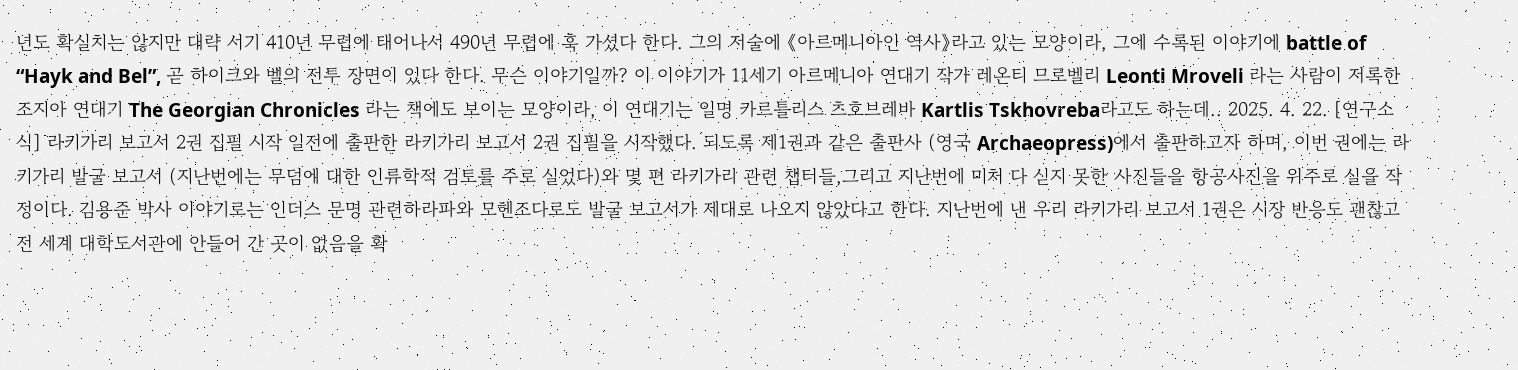년도 확실치는 않지만 대략 서기 410년 무렵에 태어나서 490년 무렵에 훅 가셨다 한다. 그의 저술에 《아르메니아인 역사》라고 있는 모양이라, 그에 수록된 이야기에 battle of “Hayk and Bel”, 곧 하이크와 벨의 전투 장면이 있다 한다. 무슨 이야기일까? 이 이야기가 11세기 아르메니아 연대기 작가 레온티 므로벨리 Leonti Mroveli 라는 사람이 저록한 조지아 연대기 The Georgian Chronicles 라는 책에도 보이는 모양이라, 이 연대기는 일명 카르틀리스 츠호브레바 Kartlis Tskhovreba라고도 하는데.. 2025. 4. 22. [연구소식] 라키가리 보고서 2권 집필 시작 일전에 출판한 라키가리 보고서 2권 집필을 시작했다. 되도록 제1권과 같은 출판사 (영국 Archaeopress)에서 출판하고자 하며, 이번 권에는 라키가리 발굴 보고서 (지난번에는 무덤에 대한 인류학적 검토를 주로 실었다)와 몇 편 라키가리 관련 챕터들,그리고 지난번에 미처 다 싣지 못한 사진들을 항공사진을 위주로 실을 작정이다. 김용준 박사 이야기로는 인더스 문명 관련하라파와 모헨조다로도 발굴 보고서가 제대로 나오지 않았다고 한다. 지난번에 낸 우리 라키가리 보고서 1권은 시장 반응도 괜찮고전 세계 대학도서관에 안들어 간 곳이 없음을 확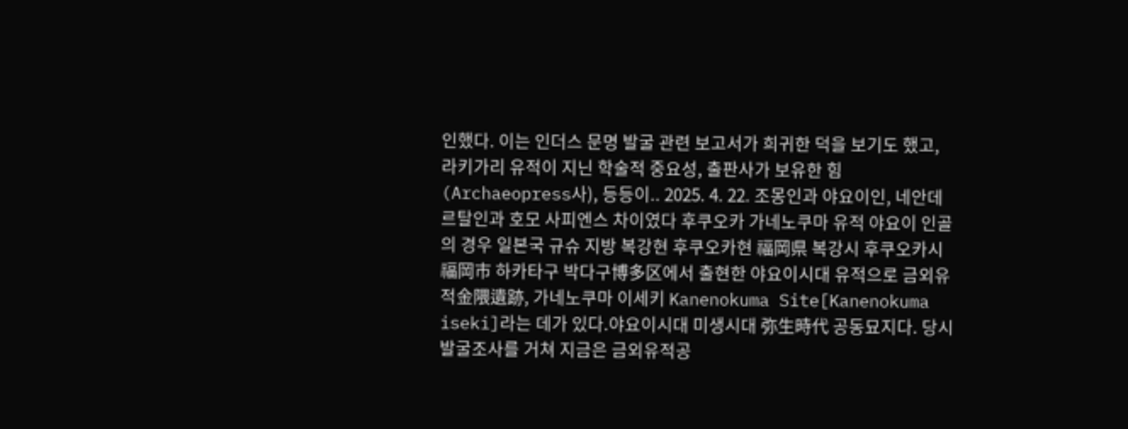인했다. 이는 인더스 문명 발굴 관련 보고서가 희귀한 덕을 보기도 했고, 라키가리 유적이 지닌 학술적 중요성, 출판사가 보유한 힘 (Archaeopress사), 등등이.. 2025. 4. 22. 조몽인과 야요이인, 네안데르탈인과 호모 사피엔스 차이였다 후쿠오카 가네노쿠마 유적 야요이 인골의 경우 일본국 규슈 지방 복강현 후쿠오카현 福岡県 복강시 후쿠오카시福岡市 하카타구 박다구博多区에서 출현한 야요이시대 유적으로 금외유적金隈遺跡, 가네노쿠마 이세키 Kanenokuma Site[Kanenokuma iseki]라는 데가 있다.야요이시대 미생시대 弥生時代 공동묘지다. 당시 발굴조사를 거쳐 지금은 금외유적공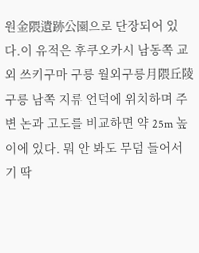원金隈遺跡公園으로 단장되어 있다.이 유적은 후쿠오카시 남동쪽 교외 쓰키구마 구릉 월외구릉月隈丘陵 구릉 남쪽 지류 언덕에 위치하며 주변 논과 고도를 비교하면 약 25m 높이에 있다. 뭐 안 봐도 무덤 들어서기 딱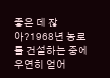좋은 데 잖아?1968년 농로를 건설하는 중에 우연히 얻어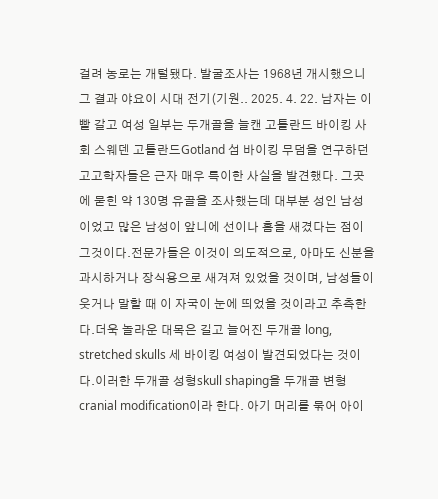걸려 농로는 개털됐다. 발굴조사는 1968년 개시했으니 그 결과 야요이 시대 전기(기원.. 2025. 4. 22. 남자는 이빨 갈고 여성 일부는 두개골을 늘캔 고틀란드 바이킹 사회 스웨덴 고틀란드Gotland 섬 바이킹 무덤을 연구하던 고고학자들은 근자 매우 특이한 사실을 발견했다. 그곳에 묻힌 약 130명 유골을 조사했는데 대부분 성인 남성이었고 많은 남성이 앞니에 선이나 홈을 새겼다는 점이 그것이다.전문가들은 이것이 의도적으로, 아마도 신분을 과시하거나 장식용으로 새겨져 있었을 것이며, 남성들이 웃거나 말할 때 이 자국이 눈에 띄었을 것이라고 추측한다.더욱 놀라운 대목은 길고 늘어진 두개골 long, stretched skulls 세 바이킹 여성이 발견되었다는 것이다.이러한 두개골 성형skull shaping을 두개골 변형cranial modification이라 한다. 아기 머리를 묶어 아이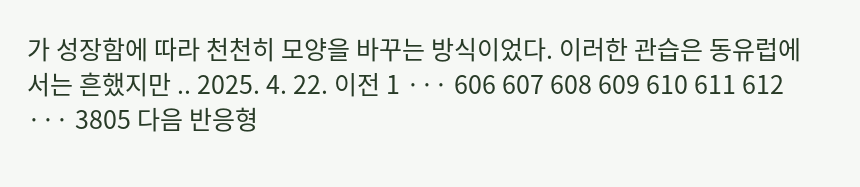가 성장함에 따라 천천히 모양을 바꾸는 방식이었다. 이러한 관습은 동유럽에서는 흔했지만 .. 2025. 4. 22. 이전 1 ··· 606 607 608 609 610 611 612 ··· 3805 다음 반응형